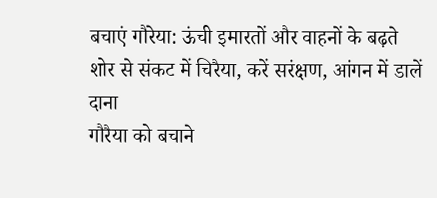बचाएं गौरेया: ऊंची इमारतों और वाहनों के बढ़ते शोर से संकट में चिरैया, करें सरंक्षण, आंगन में डालें दाना
गौरैया को बचाने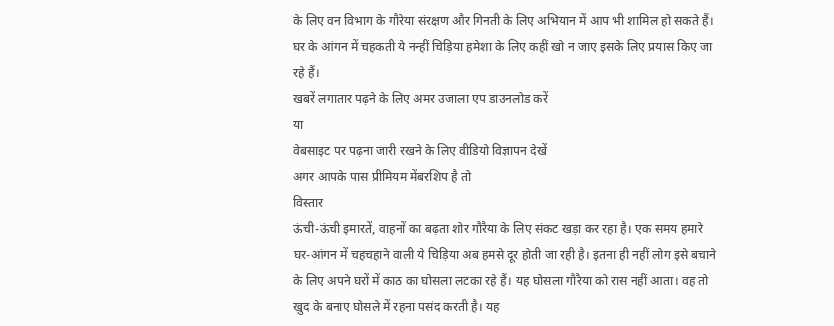के लिए वन विभाग के गौरेया संरक्षण और गिनती के लिए अभियान में आप भी शामिल हो सकते हैं। घर के आंगन में चहकती ये नन्हीं चिड़िया हमेशा के लिए कहीं खो न जाए इसके लिए प्रयास किए जा रहे हैं।
खबरें लगातार पढ़ने के लिए अमर उजाला एप डाउनलोड करें
या
वेबसाइट पर पढ़ना जारी रखने के लिए वीडियो विज्ञापन देखें
अगर आपके पास प्रीमियम मेंबरशिप है तो
विस्तार
ऊंची-ऊंची इमारतें, वाहनों का बढ़ता शोर गौरैया के लिए संकट खड़ा कर रहा है। एक समय हमारे घर-आंगन में चहचहाने वाली ये चिड़िया अब हमसे दूर होती जा रही है। इतना ही नहीं लोग इसे बचाने के लिए अपने घरों में काठ का घोसला लटका रहे हैं। यह घोसला गौरैया को रास नहीं आता। वह तो खुद के बनाए घोसले में रहना पसंद करती है। यह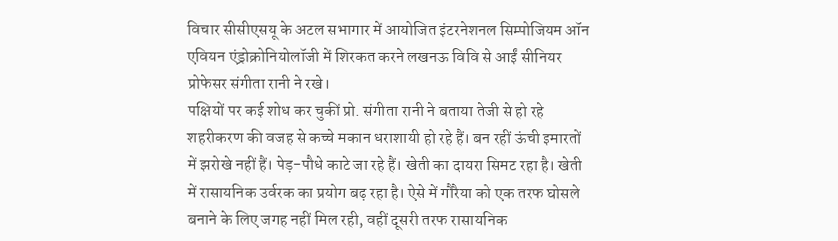विचार सीसीएसयू के अटल सभागार में आयोजित इंटरनेशनल सिम्पोजियम ऑन एवियन एंड्रोक्रोनियोलॉजी में शिरकत करने लखनऊ विवि से आईं सीनियर प्रोफेसर संगीता रानी ने रखे।
पक्षियों पर कई शोध कर चुकीं प्रो. संगीता रानी ने बताया तेजी से हो रहे शहरीकरण की वजह से कच्चे मकान धराशायी हो रहे हैं। बन रहीं ऊंची इमारतों में झरोखे नहीं हैं। पेड़-पौधे काटे जा रहे हैं। खेती का दायरा सिमट रहा है। खेती में रासायनिक उर्वरक का प्रयोग बढ़ रहा है। ऐसे में गौरैया को एक तरफ घोसले बनाने के लिए जगह नहीं मिल रही, वहीं दूसरी तरफ रासायनिक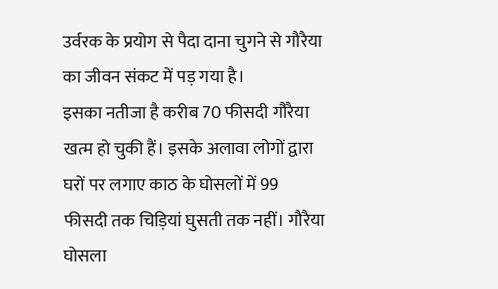उर्वरक के प्रयोग से पैदा दाना चुगने से गौरैया का जीवन संकट में पड़ गया है।
इसका नतीजा है करीब 70 फीसदी गौरैया खत्म हो चुकी हैं। इसके अलावा लोगों द्वारा घरों पर लगाए काठ के घोसलों में 99 फीसदी तक चिड़ियां घुसती तक नहीं। गौरैया घोसला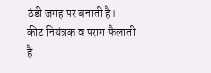ठंडी जगह पर बनाती है।
कीट नियंत्रक व पराग फैलाती है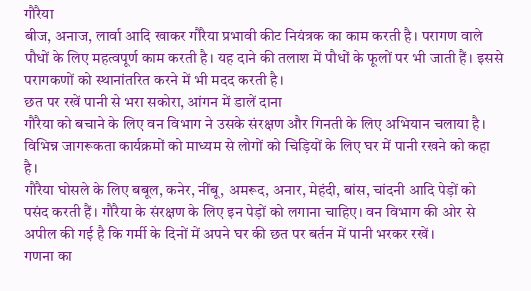गौरैया
बीज, अनाज, लार्वा आदि खाकर गौरैया प्रभावी कीट नियंत्रक का काम करती है। परागण वाले पौधों के लिए महत्वपूर्ण काम करती है। यह दाने की तलाश में पौधों के फूलों पर भी जाती हैं। इससे परागकणों को स्थानांतरित करने में भी मदद करती है।
छत पर रखें पानी से भरा सकोरा, आंगन में डालें दाना
गौरैया को बचाने के लिए वन विभाग ने उसके संरक्षण और गिनती के लिए अभियान चलाया है। विभिन्न जागरूकता कार्यक्रमों को माध्यम से लोगों को चिड़ियों के लिए घर में पानी रखने को कहा है।
गौरैया घोसले के लिए बबूल, कनेर, नींबू, अमरूद, अनार, मेहंदी, बांस, चांदनी आदि पेड़ों को पसंद करती हैं। गौरैया के संरक्षण के लिए इन पेड़ों को लगाना चाहिए। वन विभाग की ओर से अपील की गई है कि गर्मी के दिनों में अपने घर की छत पर बर्तन में पानी भरकर रखें।
गणना का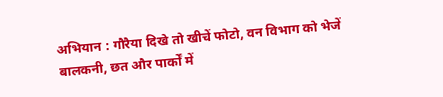अभियान : गौरैया दिखे तो खीचें फोटो, वन विभाग को भेजें
बालकनी, छत और पार्कों में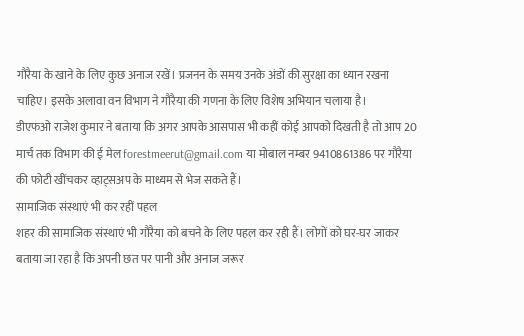गौरैया के खाने के लिए कुछ अनाज रखें। प्रजनन के समय उनके अंडों की सुरक्षा का ध्यान रखना चाहिए। इसके अलावा वन विभाग ने गौरैया की गणना के लिए विशेष अभियान चलाया है।
डीएफओ राजेश कुमार ने बताया कि अगर आपके आसपास भी कहीं कोई आपको दिखती है तो आप 20 मार्च तक विभाग की ई मेल forestmeerut@gmail.com या मोबाल नम्बर 9410861386 पर गौरैया की फोटी खींचकर व्हाट्सअप के माध्यम से भेज सकते हैं।
सामाजिक संस्थाएं भी कर रहीं पहल
शहर की सामाजिक संस्थाएं भी गौरैया को बचने के लिए पहल कर रही हैं। लोगों को घर-घर जाकर बताया जा रहा है कि अपनी छत पर पानी और अनाज जरूर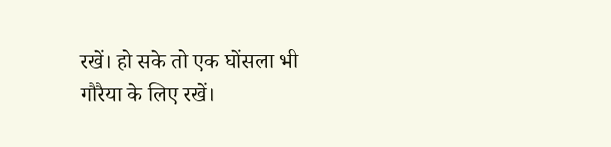रखें। हो सके तो एक घोंसला भी गौरैया के लिए रखें।